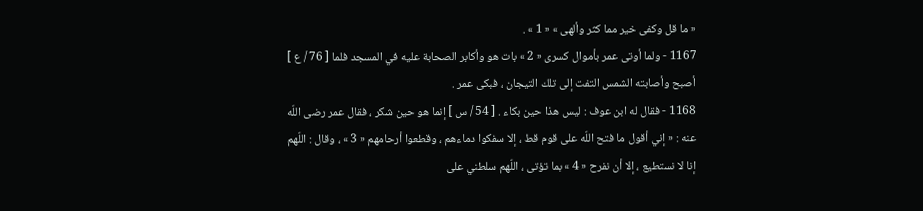« ما قل وكفى خير مما كثر وألهى » « 1 » .
1167 - ولما أوتى عمر بأموال كسرى « 2 » بات هو وأكابر الصحابة عليه في المسجد فلما [ 76 / ع ] أصبح وأصابته الشمس التفت إلى تلك التيجان ، فبكى عمر .
1168 - فقال له ابن عوف : ليس هذا حين بكاء . [ 54 / س ] إنما هو حين شكر ، فقال عمر رضى اللّه عنه : « إني أقول ما فتح اللّه على قوم قط ، إلا سفكوا دماءهم ، وقطعوا أرحامهم « 3 » ، وقال : اللّهم إنا لا نستطيع ، إلا أن نفرح « 4 » بما تؤتى ، اللّهم سلطني على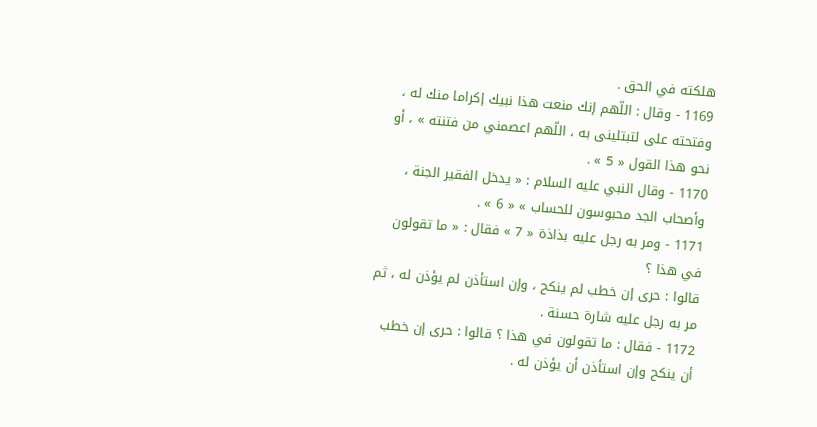هلكته في الحق .
1169 - وقال : اللّهم إنك منعت هذا نبيك إكراما منك له ، وفتحته على لتبتلينى به ، اللّهم اعصمني من فتنته » ، أو نحو هذا القول « 5 » .
1170 - وقال النبي عليه السلام : « يدخل الفقير الجنة ، وأصحاب الجد محبوسون للحساب » « 6 » .
1171 - ومر به رجل عليه بذاذة « 7 » فقال : « ما تقولون في هذا ؟
قالوا : حرى إن خطب لم ينكح ، وإن استأذن لم يؤذن له ، ثم مر به رجل عليه شارة حسنة .
1172 - فقال : ما تقولون في هذا ؟ قالوا : حرى إن خطب أن ينكح وإن استأذن أن يؤذن له .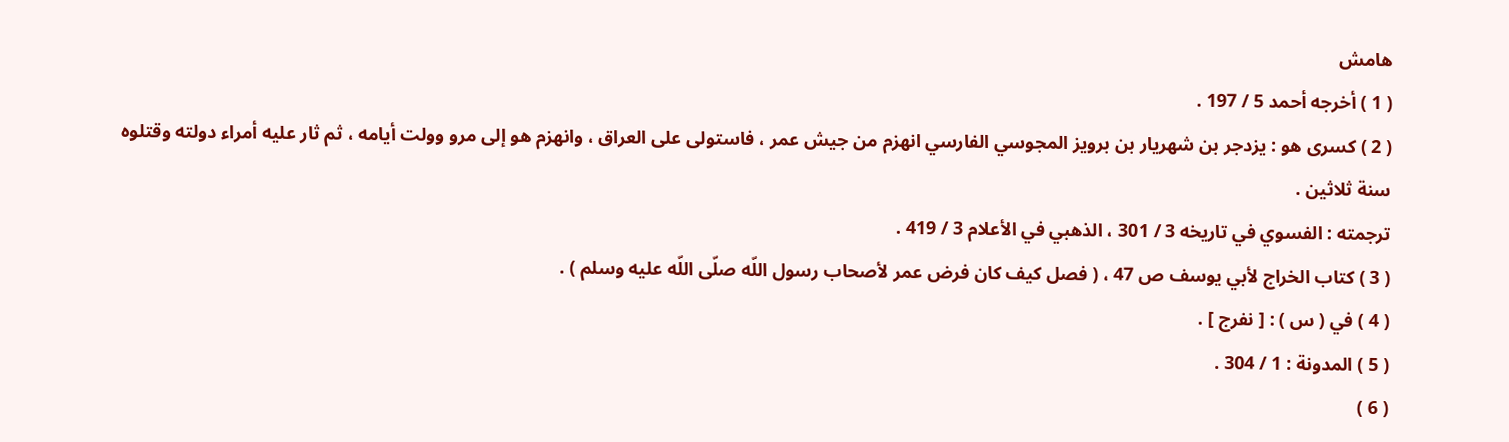هامش
( 1 ) أخرجه أحمد 5 / 197 .
( 2 ) كسرى هو : يزدجر بن شهريار بن برويز المجوسي الفارسي انهزم من جيش عمر ، فاستولى على العراق ، وانهزم هو إلى مرو وولت أيامه ، ثم ثار عليه أمراء دولته وقتلوه سنة ثلاثين .
ترجمته : الفسوي في تاريخه 3 / 301 ، الذهبي في الأعلام 3 / 419 .
( 3 ) كتاب الخراج لأبي يوسف ص 47 ، ( فصل كيف كان فرض عمر لأصحاب رسول اللّه صلّى اللّه عليه وسلم ) .
( 4 ) في ( س ) : [ نفرج ] .
( 5 ) المدونة : 1 / 304 .
( 6 )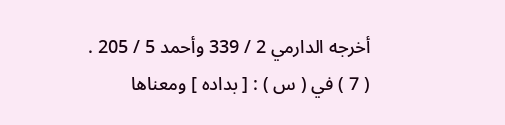أخرجه الدارمي 2 / 339 وأحمد 5 / 205 .
( 7 ) في ( س ) : [ بداده ] ومعناها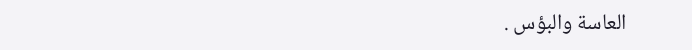العاسة والبؤس .